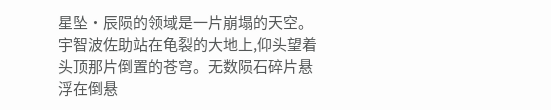星坠·辰陨的领域是一片崩塌的天空。
宇智波佐助站在龟裂的大地上,仰头望着头顶那片倒置的苍穹。无数陨石碎片悬浮在倒悬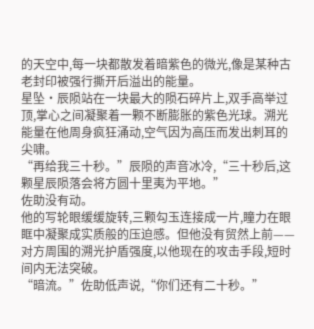的天空中,每一块都散发着暗紫色的微光,像是某种古老封印被强行撕开后溢出的能量。
星坠·辰陨站在一块最大的陨石碎片上,双手高举过顶,掌心之间凝聚着一颗不断膨胀的紫色光球。溯光能量在他周身疯狂涌动,空气因为高压而发出刺耳的尖啸。
“再给我三十秒。”辰陨的声音冰冷,“三十秒后,这颗星辰陨落会将方圆十里夷为平地。”
佐助没有动。
他的写轮眼缓缓旋转,三颗勾玉连接成一片,瞳力在眼眶中凝聚成实质般的压迫感。但他没有贸然上前——对方周围的溯光护盾强度,以他现在的攻击手段,短时间内无法突破。
“暗流。”佐助低声说,“你们还有二十秒。”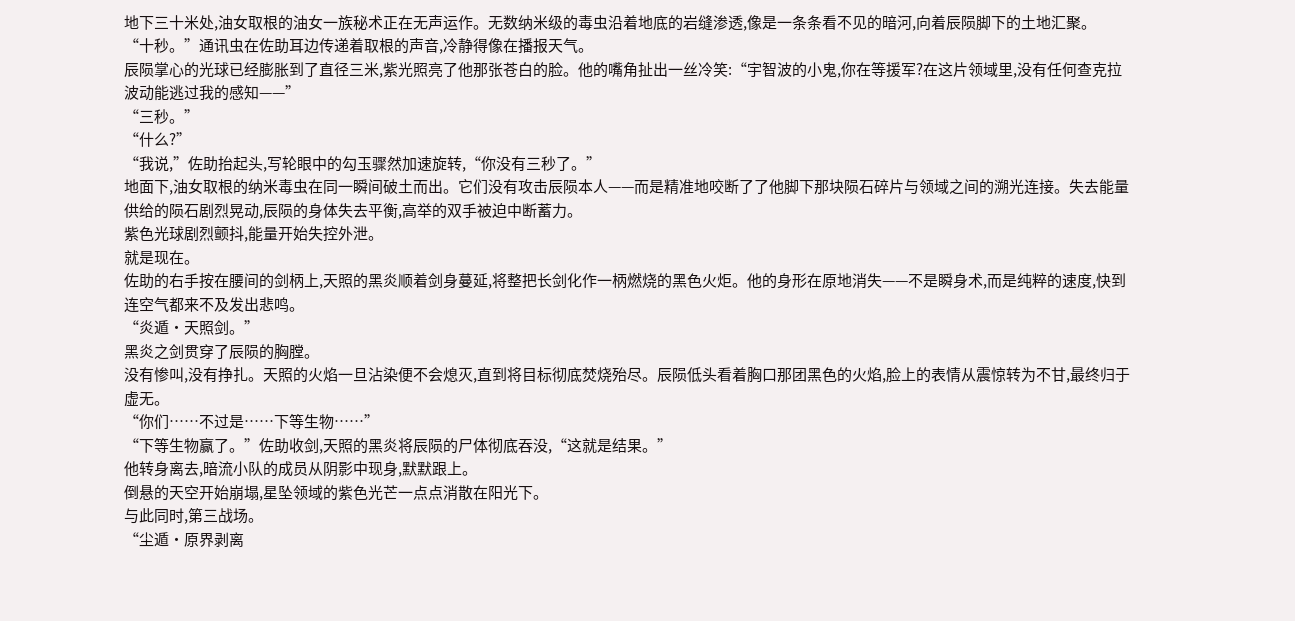地下三十米处,油女取根的油女一族秘术正在无声运作。无数纳米级的毒虫沿着地底的岩缝渗透,像是一条条看不见的暗河,向着辰陨脚下的土地汇聚。
“十秒。”通讯虫在佐助耳边传递着取根的声音,冷静得像在播报天气。
辰陨掌心的光球已经膨胀到了直径三米,紫光照亮了他那张苍白的脸。他的嘴角扯出一丝冷笑:“宇智波的小鬼,你在等援军?在这片领域里,没有任何查克拉波动能逃过我的感知——”
“三秒。”
“什么?”
“我说,”佐助抬起头,写轮眼中的勾玉骤然加速旋转,“你没有三秒了。”
地面下,油女取根的纳米毒虫在同一瞬间破土而出。它们没有攻击辰陨本人——而是精准地咬断了了他脚下那块陨石碎片与领域之间的溯光连接。失去能量供给的陨石剧烈晃动,辰陨的身体失去平衡,高举的双手被迫中断蓄力。
紫色光球剧烈颤抖,能量开始失控外泄。
就是现在。
佐助的右手按在腰间的剑柄上,天照的黑炎顺着剑身蔓延,将整把长剑化作一柄燃烧的黑色火炬。他的身形在原地消失——不是瞬身术,而是纯粹的速度,快到连空气都来不及发出悲鸣。
“炎遁·天照剑。”
黑炎之剑贯穿了辰陨的胸膛。
没有惨叫,没有挣扎。天照的火焰一旦沾染便不会熄灭,直到将目标彻底焚烧殆尽。辰陨低头看着胸口那团黑色的火焰,脸上的表情从震惊转为不甘,最终归于虚无。
“你们……不过是……下等生物……”
“下等生物赢了。”佐助收剑,天照的黑炎将辰陨的尸体彻底吞没,“这就是结果。”
他转身离去,暗流小队的成员从阴影中现身,默默跟上。
倒悬的天空开始崩塌,星坠领域的紫色光芒一点点消散在阳光下。
与此同时,第三战场。
“尘遁·原界剥离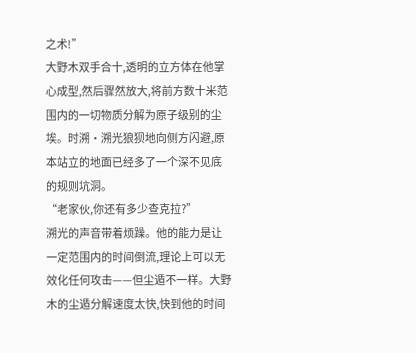之术!”
大野木双手合十,透明的立方体在他掌心成型,然后骤然放大,将前方数十米范围内的一切物质分解为原子级别的尘埃。时溯·溯光狼狈地向侧方闪避,原本站立的地面已经多了一个深不见底的规则坑洞。
“老家伙,你还有多少查克拉?”
溯光的声音带着烦躁。他的能力是让一定范围内的时间倒流,理论上可以无效化任何攻击——但尘遁不一样。大野木的尘遁分解速度太快,快到他的时间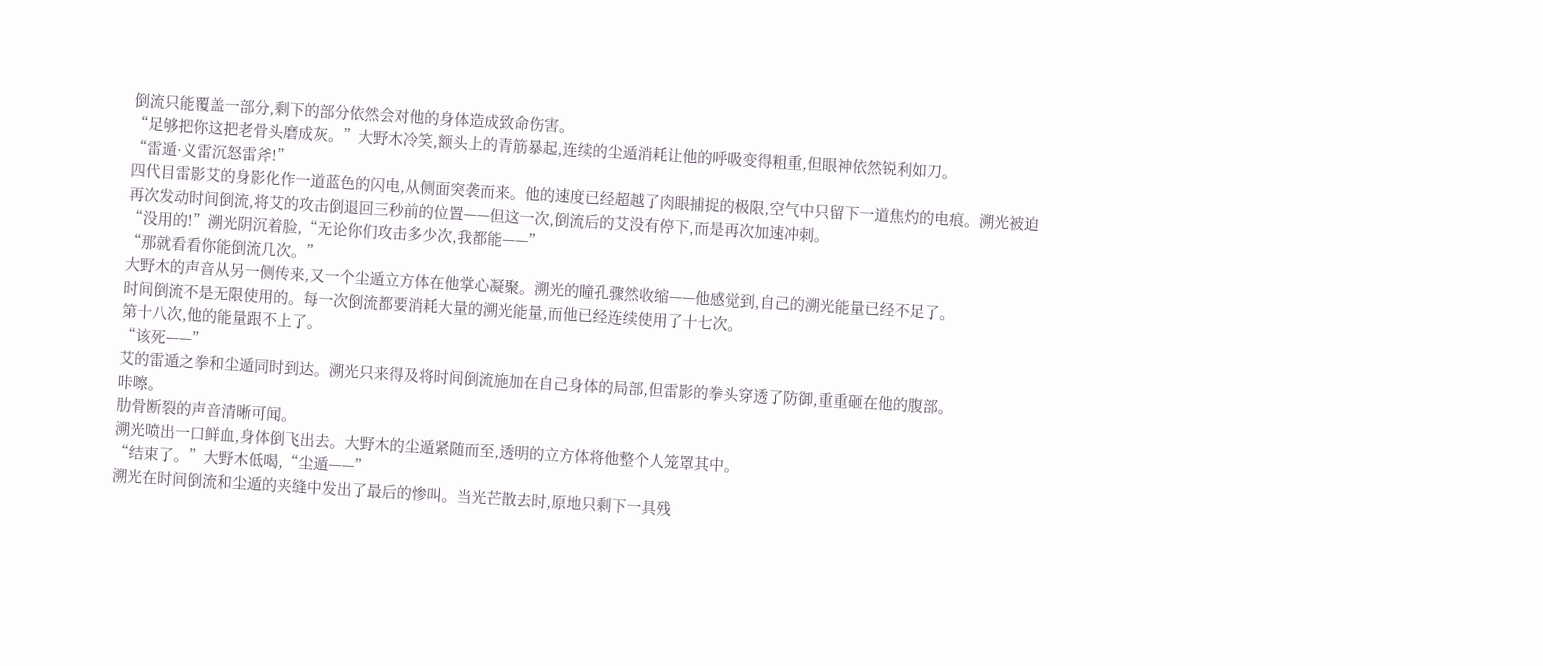倒流只能覆盖一部分,剩下的部分依然会对他的身体造成致命伤害。
“足够把你这把老骨头磨成灰。”大野木冷笑,额头上的青筋暴起,连续的尘遁消耗让他的呼吸变得粗重,但眼神依然锐利如刀。
“雷遁·义雷沉怒雷斧!”
四代目雷影艾的身影化作一道蓝色的闪电,从侧面突袭而来。他的速度已经超越了肉眼捕捉的极限,空气中只留下一道焦灼的电痕。溯光被迫再次发动时间倒流,将艾的攻击倒退回三秒前的位置——但这一次,倒流后的艾没有停下,而是再次加速冲刺。
“没用的!”溯光阴沉着脸,“无论你们攻击多少次,我都能——”
“那就看看你能倒流几次。”
大野木的声音从另一侧传来,又一个尘遁立方体在他掌心凝聚。溯光的瞳孔骤然收缩——他感觉到,自己的溯光能量已经不足了。
时间倒流不是无限使用的。每一次倒流都要消耗大量的溯光能量,而他已经连续使用了十七次。
第十八次,他的能量跟不上了。
“该死——”
艾的雷遁之拳和尘遁同时到达。溯光只来得及将时间倒流施加在自己身体的局部,但雷影的拳头穿透了防御,重重砸在他的腹部。
咔嚓。
肋骨断裂的声音清晰可闻。
溯光喷出一口鲜血,身体倒飞出去。大野木的尘遁紧随而至,透明的立方体将他整个人笼罩其中。
“结束了。”大野木低喝,“尘遁——”
溯光在时间倒流和尘遁的夹缝中发出了最后的惨叫。当光芒散去时,原地只剩下一具残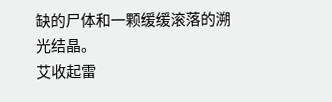缺的尸体和一颗缓缓滚落的溯光结晶。
艾收起雷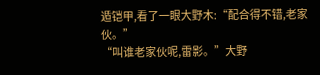遁铠甲,看了一眼大野木:“配合得不错,老家伙。”
“叫谁老家伙呢,雷影。”大野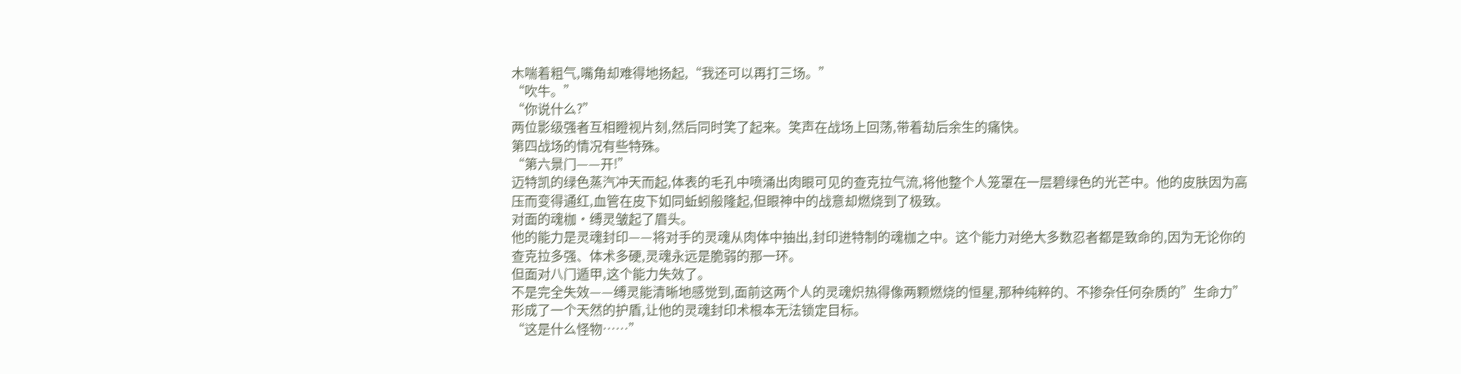木喘着粗气,嘴角却难得地扬起,“我还可以再打三场。”
“吹牛。”
“你说什么?”
两位影级强者互相瞪视片刻,然后同时笑了起来。笑声在战场上回荡,带着劫后余生的痛快。
第四战场的情况有些特殊。
“第六景门——开!”
迈特凯的绿色蒸汽冲天而起,体表的毛孔中喷涌出肉眼可见的查克拉气流,将他整个人笼罩在一层碧绿色的光芒中。他的皮肤因为高压而变得通红,血管在皮下如同蚯蚓般隆起,但眼神中的战意却燃烧到了极致。
对面的魂枷·缚灵皱起了眉头。
他的能力是灵魂封印——将对手的灵魂从肉体中抽出,封印进特制的魂枷之中。这个能力对绝大多数忍者都是致命的,因为无论你的查克拉多强、体术多硬,灵魂永远是脆弱的那一环。
但面对八门遁甲,这个能力失效了。
不是完全失效——缚灵能清晰地感觉到,面前这两个人的灵魂炽热得像两颗燃烧的恒星,那种纯粹的、不掺杂任何杂质的”生命力”形成了一个天然的护盾,让他的灵魂封印术根本无法锁定目标。
“这是什么怪物……”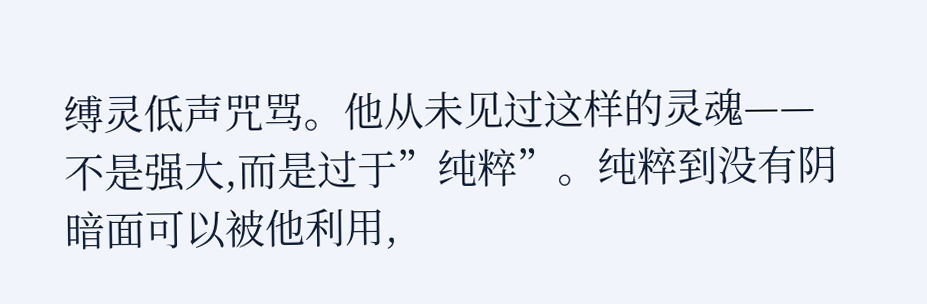缚灵低声咒骂。他从未见过这样的灵魂——不是强大,而是过于”纯粹”。纯粹到没有阴暗面可以被他利用,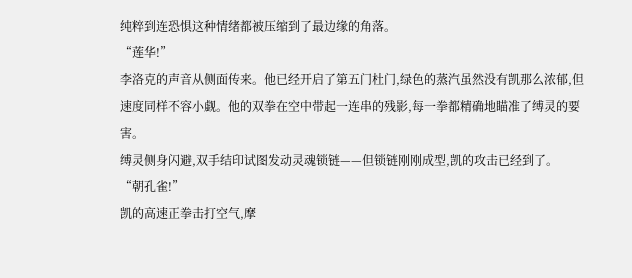纯粹到连恐惧这种情绪都被压缩到了最边缘的角落。
“莲华!”
李洛克的声音从侧面传来。他已经开启了第五门杜门,绿色的蒸汽虽然没有凯那么浓郁,但速度同样不容小觑。他的双拳在空中带起一连串的残影,每一拳都精确地瞄准了缚灵的要害。
缚灵侧身闪避,双手结印试图发动灵魂锁链——但锁链刚刚成型,凯的攻击已经到了。
“朝孔雀!”
凯的高速正拳击打空气,摩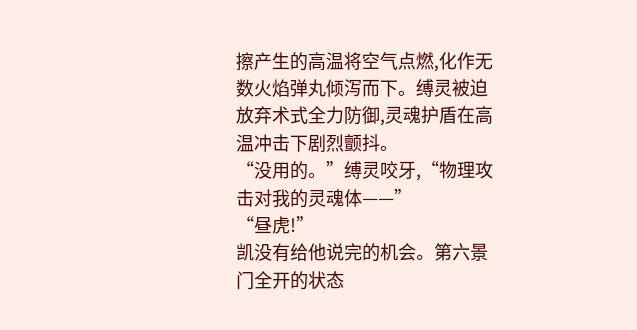擦产生的高温将空气点燃,化作无数火焰弹丸倾泻而下。缚灵被迫放弃术式全力防御,灵魂护盾在高温冲击下剧烈颤抖。
“没用的。”缚灵咬牙,“物理攻击对我的灵魂体——”
“昼虎!”
凯没有给他说完的机会。第六景门全开的状态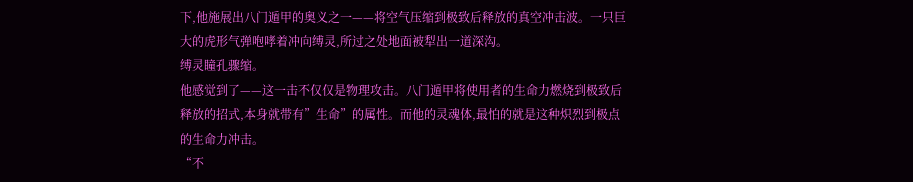下,他施展出八门遁甲的奥义之一——将空气压缩到极致后释放的真空冲击波。一只巨大的虎形气弹咆哮着冲向缚灵,所过之处地面被犁出一道深沟。
缚灵瞳孔骤缩。
他感觉到了——这一击不仅仅是物理攻击。八门遁甲将使用者的生命力燃烧到极致后释放的招式,本身就带有”生命”的属性。而他的灵魂体,最怕的就是这种炽烈到极点的生命力冲击。
“不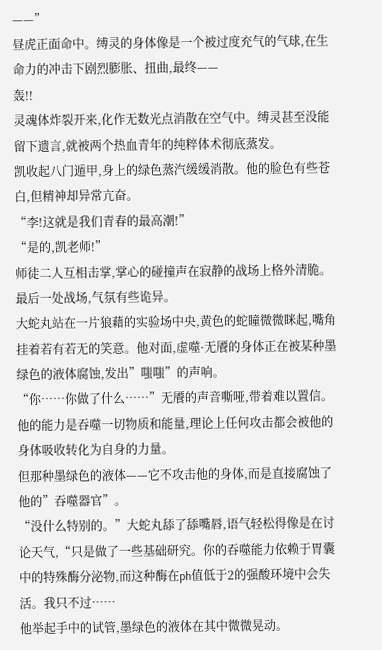——”
昼虎正面命中。缚灵的身体像是一个被过度充气的气球,在生命力的冲击下剧烈膨胀、扭曲,最终——
轰!!
灵魂体炸裂开来,化作无数光点消散在空气中。缚灵甚至没能留下遗言,就被两个热血青年的纯粹体术彻底蒸发。
凯收起八门遁甲,身上的绿色蒸汽缓缓消散。他的脸色有些苍白,但精神却异常亢奋。
“李!这就是我们青春的最高潮!”
“是的,凯老师!”
师徒二人互相击掌,掌心的碰撞声在寂静的战场上格外清脆。
最后一处战场,气氛有些诡异。
大蛇丸站在一片狼藉的实验场中央,黄色的蛇瞳微微眯起,嘴角挂着若有若无的笑意。他对面,虚噬·无餍的身体正在被某种墨绿色的液体腐蚀,发出”嗤嗤”的声响。
“你……你做了什么……”无餍的声音嘶哑,带着难以置信。他的能力是吞噬一切物质和能量,理论上任何攻击都会被他的身体吸收转化为自身的力量。
但那种墨绿色的液体——它不攻击他的身体,而是直接腐蚀了他的”吞噬器官”。
“没什么特别的。”大蛇丸舔了舔嘴唇,语气轻松得像是在讨论天气,“只是做了一些基础研究。你的吞噬能力依赖于胃囊中的特殊酶分泌物,而这种酶在ph值低于2的强酸环境中会失活。我只不过……
他举起手中的试管,墨绿色的液体在其中微微晃动。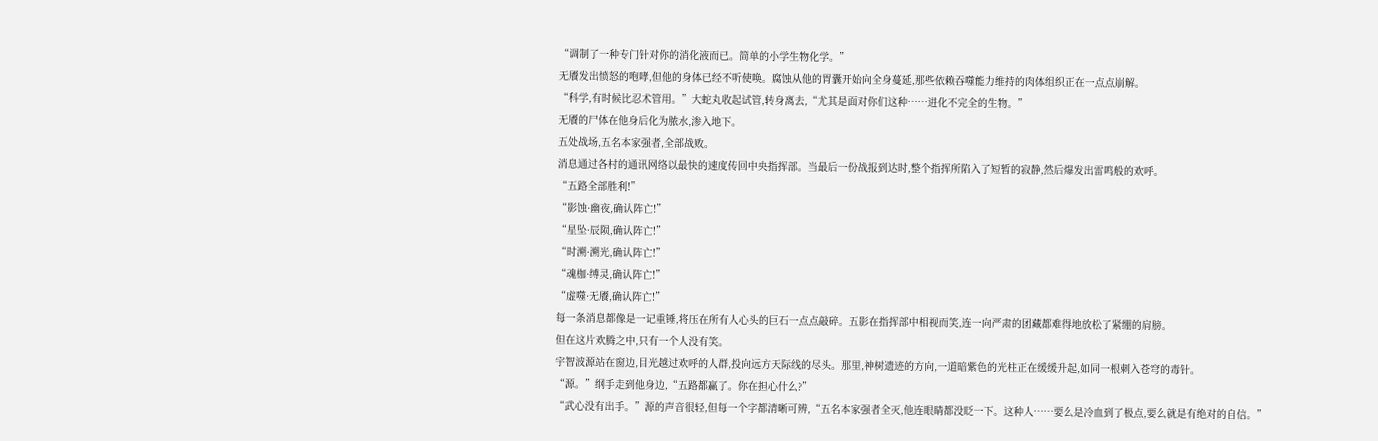“调制了一种专门针对你的消化液而已。简单的小学生物化学。”
无餍发出愤怒的咆哮,但他的身体已经不听使唤。腐蚀从他的胃囊开始向全身蔓延,那些依赖吞噬能力维持的肉体组织正在一点点崩解。
“科学,有时候比忍术管用。”大蛇丸收起试管,转身离去,“尤其是面对你们这种……进化不完全的生物。”
无餍的尸体在他身后化为脓水,渗入地下。
五处战场,五名本家强者,全部战败。
消息通过各村的通讯网络以最快的速度传回中央指挥部。当最后一份战报到达时,整个指挥所陷入了短暂的寂静,然后爆发出雷鸣般的欢呼。
“五路全部胜利!”
“影蚀·幽夜,确认阵亡!”
“星坠·辰陨,确认阵亡!”
“时溯·溯光,确认阵亡!”
“魂枷·缚灵,确认阵亡!”
“虚噬·无餍,确认阵亡!”
每一条消息都像是一记重锤,将压在所有人心头的巨石一点点敲碎。五影在指挥部中相视而笑,连一向严肃的团藏都难得地放松了紧绷的肩膀。
但在这片欢腾之中,只有一个人没有笑。
宇智波源站在窗边,目光越过欢呼的人群,投向远方天际线的尽头。那里,神树遗迹的方向,一道暗紫色的光柱正在缓缓升起,如同一根刺入苍穹的毒针。
“源。”纲手走到他身边,“五路都赢了。你在担心什么?”
“武心没有出手。”源的声音很轻,但每一个字都清晰可辨,“五名本家强者全灭,他连眼睛都没眨一下。这种人……要么是冷血到了极点,要么就是有绝对的自信。”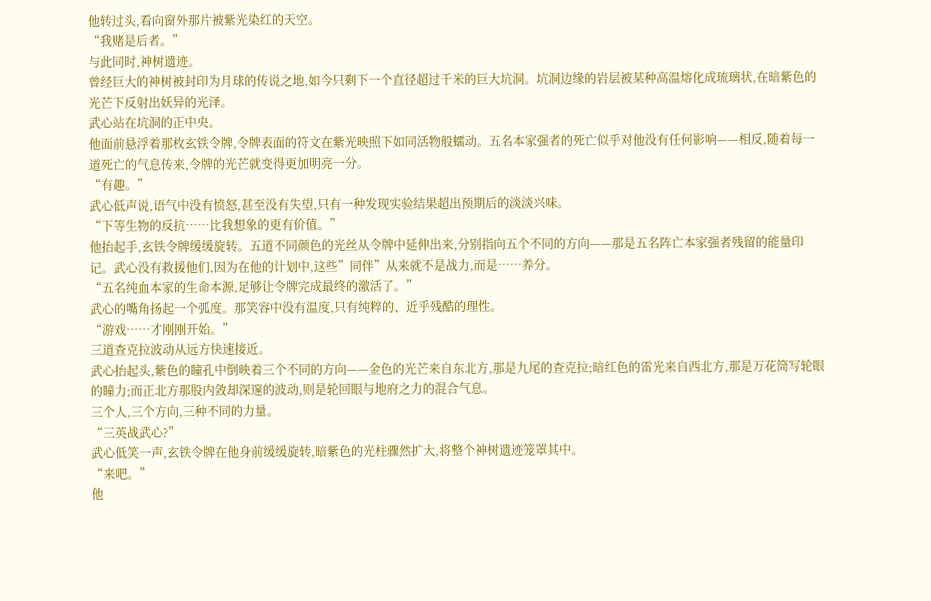他转过头,看向窗外那片被紫光染红的天空。
“我赌是后者。”
与此同时,神树遗迹。
曾经巨大的神树被封印为月球的传说之地,如今只剩下一个直径超过千米的巨大坑洞。坑洞边缘的岩层被某种高温熔化成琉璃状,在暗紫色的光芒下反射出妖异的光泽。
武心站在坑洞的正中央。
他面前悬浮着那枚玄铁令牌,令牌表面的符文在紫光映照下如同活物般蠕动。五名本家强者的死亡似乎对他没有任何影响——相反,随着每一道死亡的气息传来,令牌的光芒就变得更加明亮一分。
“有趣。”
武心低声说,语气中没有愤怒,甚至没有失望,只有一种发现实验结果超出预期后的淡淡兴味。
“下等生物的反抗……比我想象的更有价值。”
他抬起手,玄铁令牌缓缓旋转。五道不同颜色的光丝从令牌中延伸出来,分别指向五个不同的方向——那是五名阵亡本家强者残留的能量印记。武心没有救援他们,因为在他的计划中,这些”同伴”从来就不是战力,而是……养分。
“五名纯血本家的生命本源,足够让令牌完成最终的激活了。”
武心的嘴角扬起一个弧度。那笑容中没有温度,只有纯粹的、近乎残酷的理性。
“游戏……才刚刚开始。”
三道查克拉波动从远方快速接近。
武心抬起头,紫色的瞳孔中倒映着三个不同的方向——金色的光芒来自东北方,那是九尾的查克拉;暗红色的雷光来自西北方,那是万花筒写轮眼的瞳力;而正北方那股内敛却深邃的波动,则是轮回眼与地府之力的混合气息。
三个人,三个方向,三种不同的力量。
“三英战武心?”
武心低笑一声,玄铁令牌在他身前缓缓旋转,暗紫色的光柱骤然扩大,将整个神树遗迹笼罩其中。
“来吧。”
他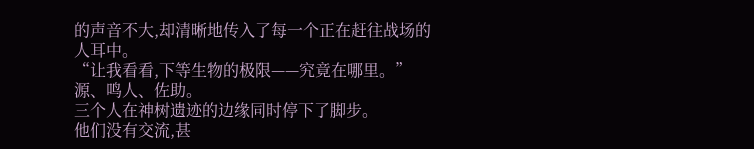的声音不大,却清晰地传入了每一个正在赶往战场的人耳中。
“让我看看,下等生物的极限——究竟在哪里。”
源、鸣人、佐助。
三个人在神树遗迹的边缘同时停下了脚步。
他们没有交流,甚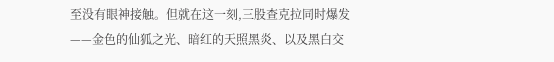至没有眼神接触。但就在这一刻,三股查克拉同时爆发——金色的仙狐之光、暗红的天照黑炎、以及黑白交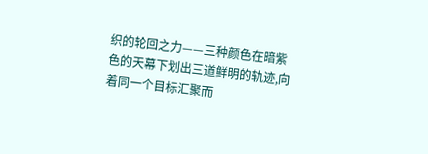织的轮回之力——三种颜色在暗紫色的天幕下划出三道鲜明的轨迹,向着同一个目标汇聚而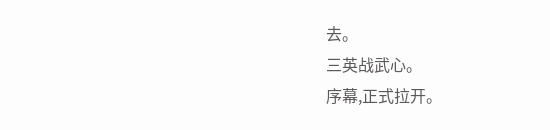去。
三英战武心。
序幕,正式拉开。